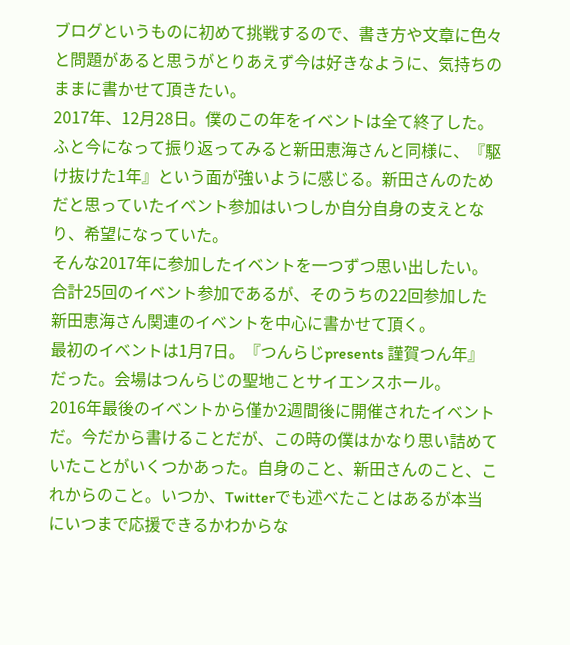ブログというものに初めて挑戦するので、書き方や文章に色々と問題があると思うがとりあえず今は好きなように、気持ちのままに書かせて頂きたい。
2017年、12月28日。僕のこの年をイベントは全て終了した。ふと今になって振り返ってみると新田恵海さんと同様に、『駆け抜けた1年』という面が強いように感じる。新田さんのためだと思っていたイベント参加はいつしか自分自身の支えとなり、希望になっていた。
そんな2017年に参加したイベントを一つずつ思い出したい。合計25回のイベント参加であるが、そのうちの22回参加した新田恵海さん関連のイベントを中心に書かせて頂く。
最初のイベントは1月7日。『つんらじpresents 謹賀つん年』だった。会場はつんらじの聖地ことサイエンスホール。
2016年最後のイベントから僅か2週間後に開催されたイベントだ。今だから書けることだが、この時の僕はかなり思い詰めていたことがいくつかあった。自身のこと、新田さんのこと、これからのこと。いつか、Twitterでも述べたことはあるが本当にいつまで応援できるかわからな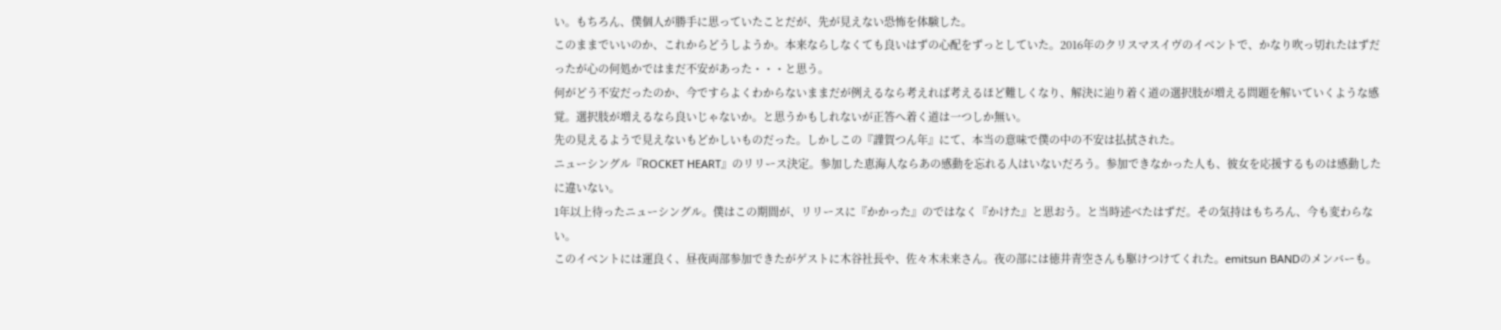い。もちろん、僕個人が勝手に思っていたことだが、先が見えない恐怖を体験した。
このままでいいのか、これからどうしようか。本来ならしなくても良いはずの心配をずっとしていた。2016年のクリスマスイヴのイベントで、かなり吹っ切れたはずだったが心の何処かではまだ不安があった・・・と思う。
何がどう不安だったのか、今ですらよくわからないままだが例えるなら考えれば考えるほど難しくなり、解決に辿り着く道の選択肢が増える問題を解いていくような感覚。選択肢が増えるなら良いじゃないか。と思うかもしれないが正答へ着く道は一つしか無い。
先の見えるようで見えないもどかしいものだった。しかしこの『謹賀つん年』にて、本当の意味で僕の中の不安は払拭された。
ニューシングル『ROCKET HEART』のリリース決定。参加した恵海人ならあの感動を忘れる人はいないだろう。参加できなかった人も、彼女を応援するものは感動したに違いない。
1年以上待ったニューシングル。僕はこの期間が、リリースに『かかった』のではなく『かけた』と思おう。と当時述べたはずだ。その気持はもちろん、今も変わらない。
このイベントには運良く、昼夜両部参加できたがゲストに木谷社長や、佐々木未来さん。夜の部には徳井青空さんも駆けつけてくれた。emitsun BANDのメンバーも。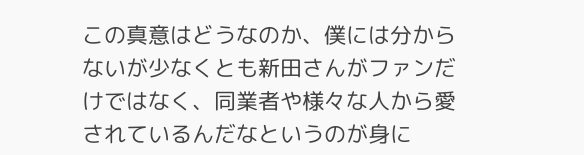この真意はどうなのか、僕には分からないが少なくとも新田さんがファンだけではなく、同業者や様々な人から愛されているんだなというのが身に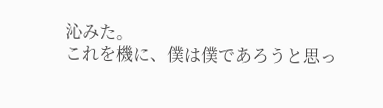沁みた。
これを機に、僕は僕であろうと思っ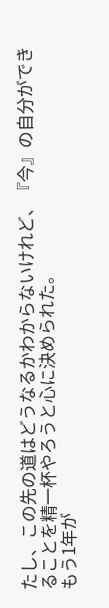たし、この先の道はどうなるかわからないけれど、『今』の自分ができることを精一杯やろうと心に決められた。
もう1年が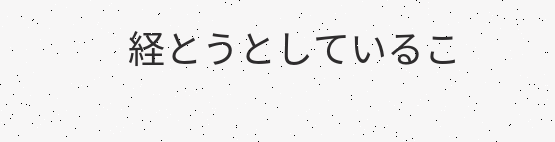経とうとしているこ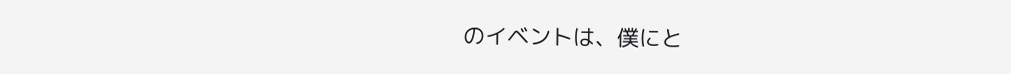のイベントは、僕にと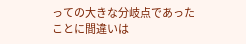っての大きな分岐点であったことに間違いは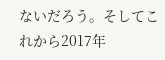ないだろう。そしてこれから2017年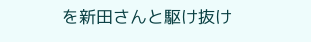を新田さんと駆け抜け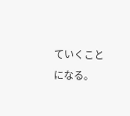ていくことになる。